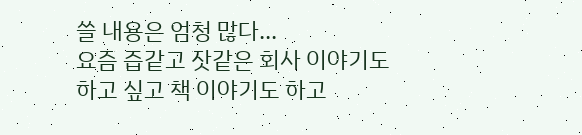쓸 내용은 엄청 많다...
요즘 즙같고 잣같은 회사 이야기도 하고 싶고 책 이야기도 하고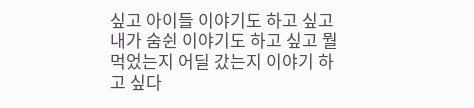싶고 아이들 이야기도 하고 싶고
내가 숨쉰 이야기도 하고 싶고 뭘 먹었는지 어딜 갔는지 이야기 하고 싶다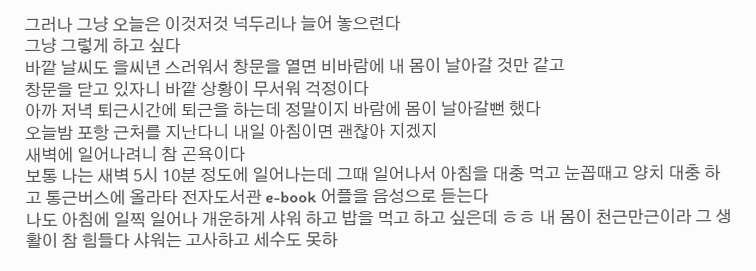그러나 그냥 오늘은 이것저것 넉두리나 늘어 놓으련다
그냥 그렇게 하고 싶다
바깥 날씨도 을씨년 스러워서 창문을 열면 비바람에 내 몸이 날아갈 것만 같고
창문을 닫고 있자니 바깥 상황이 무서워 걱정이다
아까 저녁 퇴근시간에 퇴근을 하는데 정말이지 바람에 몸이 날아갈뻔 했다
오늘밤 포항 근처를 지난다니 내일 아침이면 괜찮아 지겠지
새벽에 일어나려니 참 곤욕이다
보통 나는 새벽 5시 10분 정도에 일어나는데 그때 일어나서 아침을 대충 먹고 눈꼽때고 양치 대충 하고 통근버스에 올라타 전자도서관 e-book 어플을 음성으로 듣는다
나도 아침에 일찍 일어나 개운하게 샤워 하고 밥을 먹고 하고 싶은데 ㅎㅎ 내 몸이 천근만근이라 그 생활이 참 힘들다 샤워는 고사하고 세수도 못하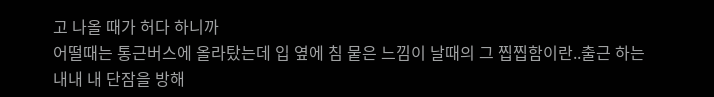고 나올 때가 허다 하니까
어떨때는 통근버스에 올라탔는데 입 옆에 침 뭍은 느낌이 날때의 그 찝찝함이란..출근 하는내내 내 단잠을 방해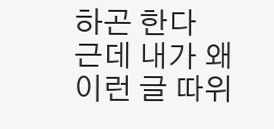하곤 한다
근데 내가 왜 이런 글 따위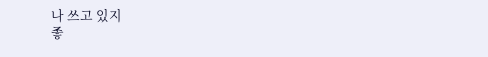나 쓰고 있지
좋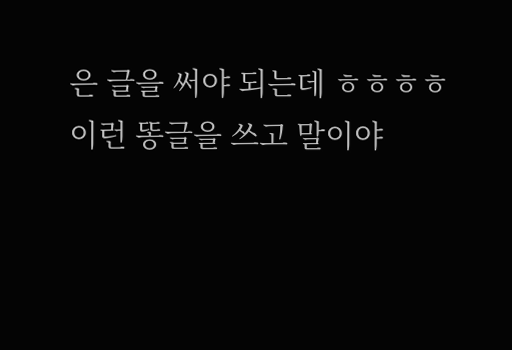은 글을 써야 되는데 ㅎㅎㅎㅎ
이런 똥글을 쓰고 말이야